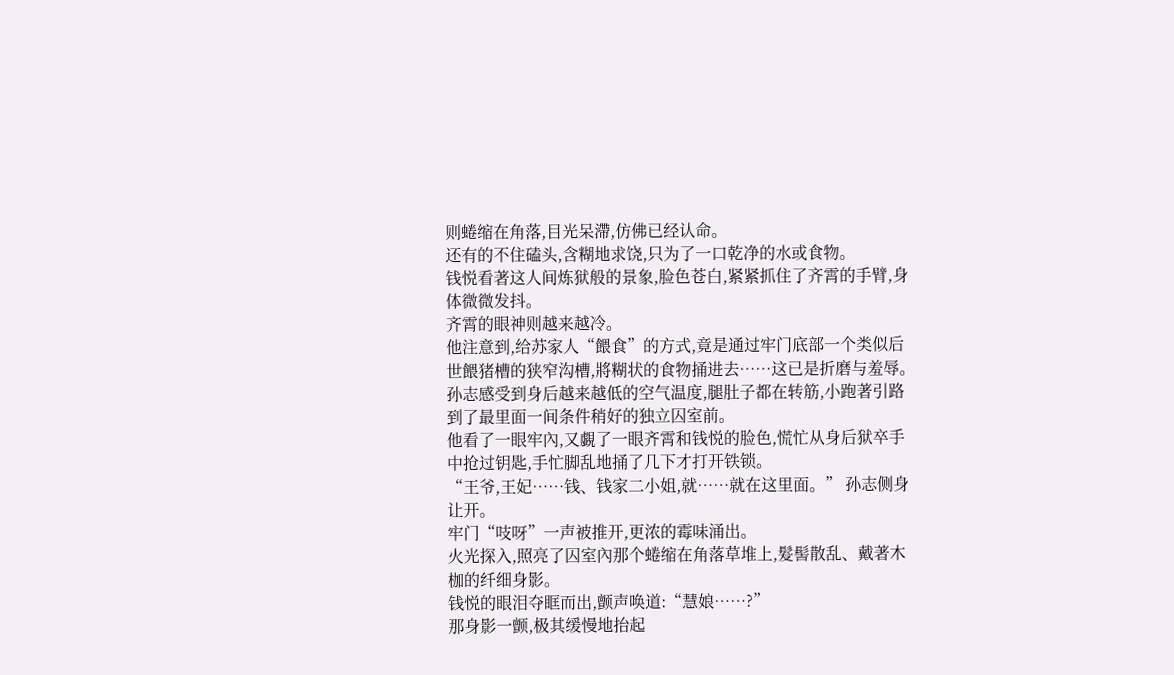则蜷缩在角落,目光呆滯,仿佛已经认命。
还有的不住磕头,含糊地求饶,只为了一口乾净的水或食物。
钱悦看著这人间炼狱般的景象,脸色苍白,紧紧抓住了齐霄的手臂,身体微微发抖。
齐霄的眼神则越来越冷。
他注意到,给苏家人“餵食”的方式,竟是通过牢门底部一个类似后世餵猪槽的狭窄沟槽,將糊状的食物捅进去……这已是折磨与羞辱。
孙志感受到身后越来越低的空气温度,腿肚子都在转筋,小跑著引路到了最里面一间条件稍好的独立囚室前。
他看了一眼牢內,又覷了一眼齐霄和钱悦的脸色,慌忙从身后狱卒手中抢过钥匙,手忙脚乱地捅了几下才打开铁锁。
“王爷,王妃……钱、钱家二小姐,就……就在这里面。” 孙志侧身让开。
牢门“吱呀”一声被推开,更浓的霉味涌出。
火光探入,照亮了囚室內那个蜷缩在角落草堆上,髮髻散乱、戴著木枷的纤细身影。
钱悦的眼泪夺眶而出,颤声唤道:“慧娘……?”
那身影一颤,极其缓慢地抬起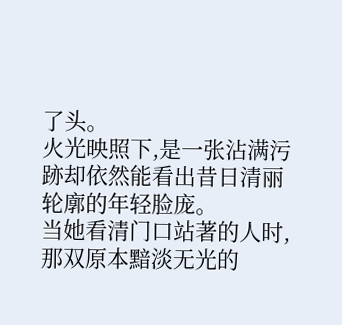了头。
火光映照下,是一张沾满污跡却依然能看出昔日清丽轮廓的年轻脸庞。
当她看清门口站著的人时,那双原本黯淡无光的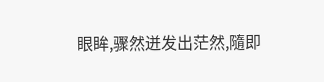眼眸,骤然迸发出茫然,隨即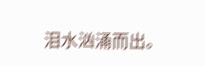泪水汹涌而出。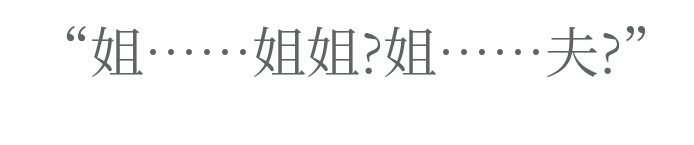“姐……姐姐?姐……夫?”